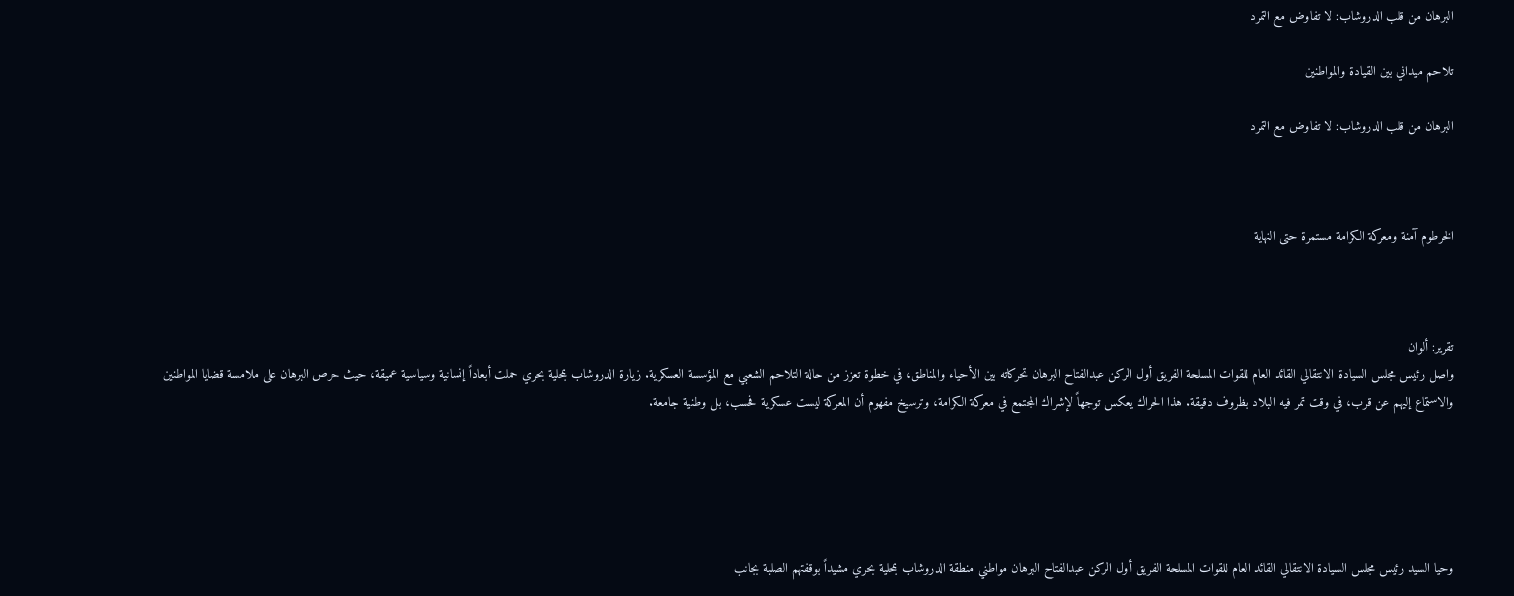البرهان من قلب الدروشاب: لا تفاوض مع التمرد

تلاحم ميداني بين القيادة والمواطنين

البرهان من قلب الدروشاب: لا تفاوض مع التمرد



الخرطوم آمنة ومعركة الكرامة مستمرة حتى النهاية



تقرير: ألوان
واصل رئيس مجلس السيادة الانتقالي القائد العام للقوات المسلحة الفريق أول الركن عبدالفتاح البرهان تحركاته بين الأحياء والمناطق، في خطوة تعزز من حالة التلاحم الشعبي مع المؤسسة العسكرية. زيارة الدروشاب بمحلية بحري حملت أبعاداً إنسانية وسياسية عميقة، حيث حرص البرهان على ملامسة قضايا المواطنين والاستماع إليهم عن قرب، في وقت تمر فيه البلاد بظروف دقيقة. هذا الحراك يعكس توجهاً لإشراك المجتمع في معركة الكرامة، وترسيخ مفهوم أن المعركة ليست عسكرية فحسب، بل وطنية جامعة.





وحيا السيد رئيس مجلس السيادة الانتقالي القائد العام للقوات المسلحة الفريق أول الركن عبدالفتاح البرهان مواطني منطقة الدروشاب بمحلية بحري مشيداً بوقفتهم الصلبة بجانب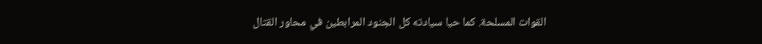القوات المسلحة. كما حيا سيادته كل الجنود المرابطين في محاور القتال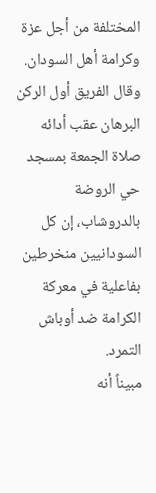المختلفة من أجل عزة وكرامة أهل السودان.
وقال الفريق أول الركن البرهان عقب أدائه صلاة الجمعة بمسجد حي الروضة بالدروشاب، إن كل السودانيين منخرطين بفاعلية في معركة الكرامة ضد أوباش التمرد.
مبيناً أنه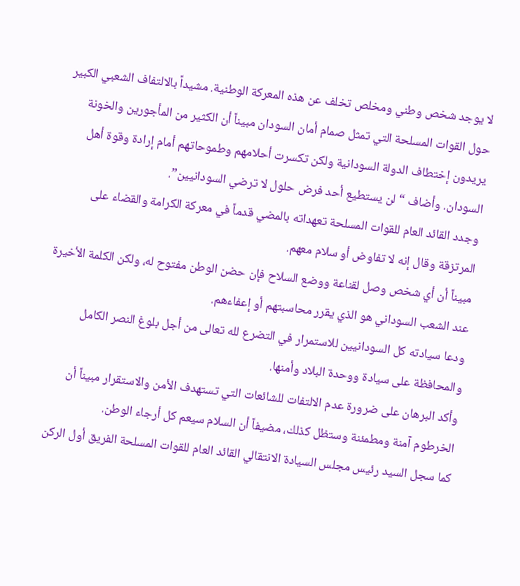لا يوجد شخص وطني ومخلص تخلف عن هذه المعركة الوطنية. مشيداً بالالتفاف الشعبي الكبير حول القوات المسلحة التي تمثل صمام أمان السودان مبيناً أن الكثير من المأجورين والخونة يريدون إختطاف الدولة السودانية ولكن تكسرت أحلامهم وطموحاتهم أمام إرادة وقوة أهل السودان. وأضاف “لن يستطيع أحد فرض حلول لا ترضي السودانيين”.
وجدد القائد العام للقوات المسلحة تعهداته بالمضي قدماً في معركة الكرامة والقضاء على المرتزقة وقال إنه لا تفاوض أو سلام معهم.
مبيناً أن أي شخص وصل لقناعة ووضع السلاح فإن حضن الوطن مفتوح له، ولكن الكلمة الأخيرة عند الشعب السوداني هو الذي يقرر محاسبتهم أو إعفاءهم.
ودعا سيادته كل السودانيين للاستمرار في التضرع لله تعالى من أجل بلوغ النصر الكامل والمحافظة على سيادة ووحدة البلاد وأمنها.
وأكد البرهان على ضرورة عدم الالتفات للشائعات التي تستهدف الأمن والاستقرار مبيناً أن الخرطوم آمنة ومطمئنة وستظل كذلك، مضيفاً أن السلام سيعم كل أرجاء الوطن.
كما سجل السيد رئيس مجلس السيادة الانتقالي القائد العام للقوات المسلحة الفريق أول الركن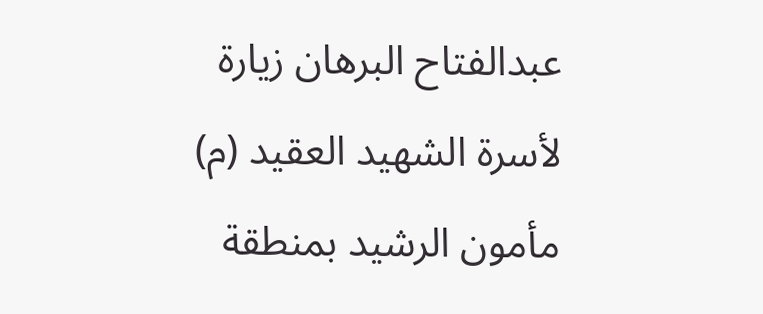عبدالفتاح البرهان زيارة لأسرة الشهيد العقيد (م) مأمون الرشيد بمنطقة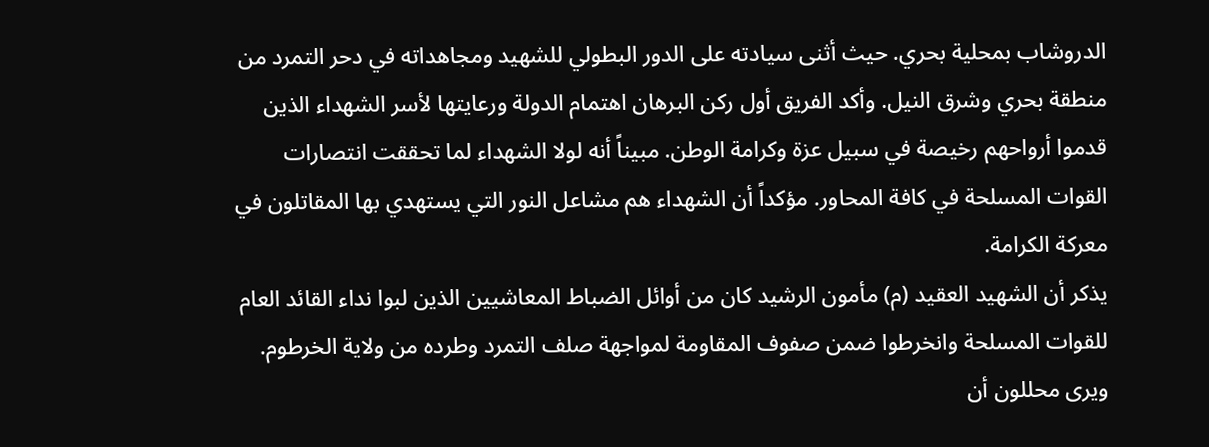الدروشاب بمحلية بحري. حيث أثنى سيادته على الدور البطولي للشهيد ومجاهداته في دحر التمرد من منطقة بحري وشرق النيل. وأكد الفريق أول ركن البرهان اهتمام الدولة ورعايتها لأسر الشهداء الذين قدموا أرواحهم رخيصة في سبيل عزة وكرامة الوطن. مبيناً أنه لولا الشهداء لما تحققت انتصارات القوات المسلحة في كافة المحاور. مؤكداً أن الشهداء هم مشاعل النور التي يستهدي بها المقاتلون في معركة الكرامة.
يذكر أن الشهيد العقيد (م) مأمون الرشيد كان من أوائل الضباط المعاشيين الذين لبوا نداء القائد العام للقوات المسلحة وانخرطوا ضمن صفوف المقاومة لمواجهة صلف التمرد وطرده من ولاية الخرطوم.
ويرى محللون أن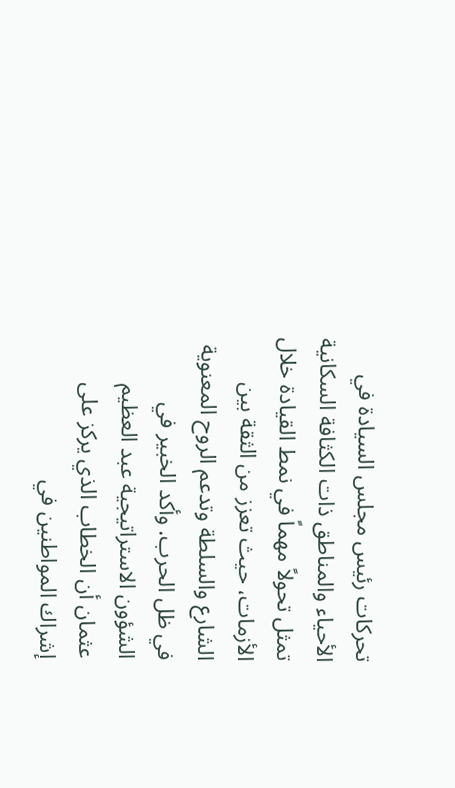تحركات رئيس مجلس السيادة في الأحياء والمناطق ذات الكثافة السكانية تمثل تحولاً مهماً في نمط القيادة خلال الأزمات، حيث تعزز من الثقة بين الشارع والسلطة وتدعم الروح المعنوية في ظل الحرب. وأكد الخبير في الشؤون الاستراتيجية عبد العظيم عثمان أن الخطاب الذي يركز على إشراك المواطنين في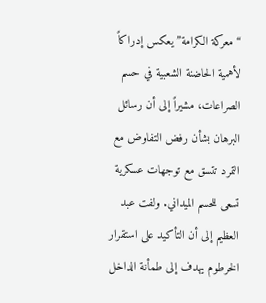“معركة الكرامة” يعكس إدراكاً لأهمية الحاضنة الشعبية في حسم الصراعات، مشيراً إلى أن رسائل البرهان بشأن رفض التفاوض مع التمرد تتسق مع توجهات عسكرية تسعى للحسم الميداني. ولفت عبد العظيم إلى أن التأكيد على استقرار الخرطوم يهدف إلى طمأنة الداخل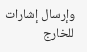وإرسال إشارات للخارج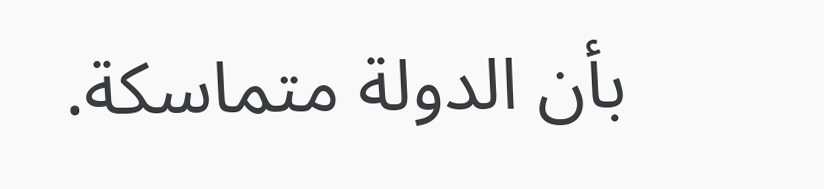بأن الدولة متماسكة.